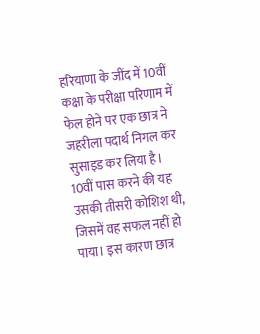हरियाणा के जींद में 10वीं कक्षा के परीक्षा परिणाम में फेल होने पर एक छात्र ने जहरीला पदार्थ निगल कर सुसाइड कर लिया है। 10वीं पास करने की यह उसकी तीसरी कोशिश थी, जिसमें वह सफल नहीं हो पाया। इस कारण छात्र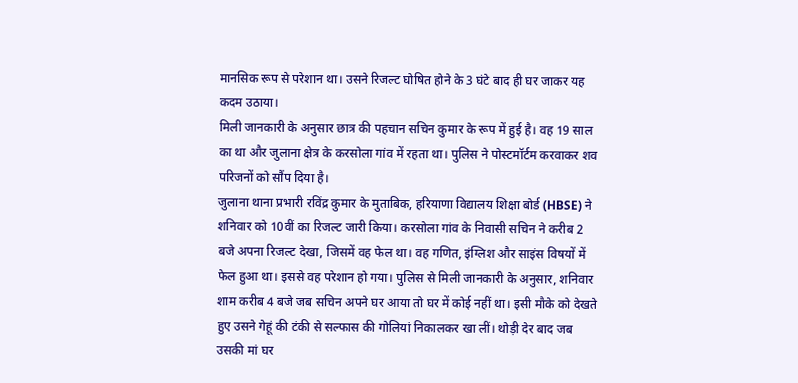मानसिक रूप से परेशान था। उसने रिजल्ट घोषित होने के 3 घंटे बाद ही घर जाकर यह कदम उठाया।
मिली जानकारी के अनुसार छात्र की पहचान सचिन कुमार के रूप में हुई है। वह 19 साल का था और जुलाना क्षेत्र के करसोला गांव में रहता था। पुलिस ने पोस्टमॉर्टम करवाकर शव परिजनों को सौंप दिया है।
जुलाना थाना प्रभारी रविंद्र कुमार के मुताबिक, हरियाणा विद्यालय शिक्षा बोर्ड (HBSE) ने शनिवार को 10वीं का रिजल्ट जारी किया। करसोला गांव के निवासी सचिन ने करीब 2 बजे अपना रिजल्ट देखा, जिसमें वह फेल था। वह गणित, इंग्लिश और साइंस विषयों में फेल हुआ था। इससे वह परेशान हो गया। पुलिस से मिली जानकारी के अनुसार, शनिवार शाम करीब 4 बजे जब सचिन अपने घर आया तो घर में कोई नहीं था। इसी मौके को देखते हुए उसने गेहूं की टंकी से सल्फास की गोलियां निकालकर खा लीं। थोड़ी देर बाद जब उसकी मां घर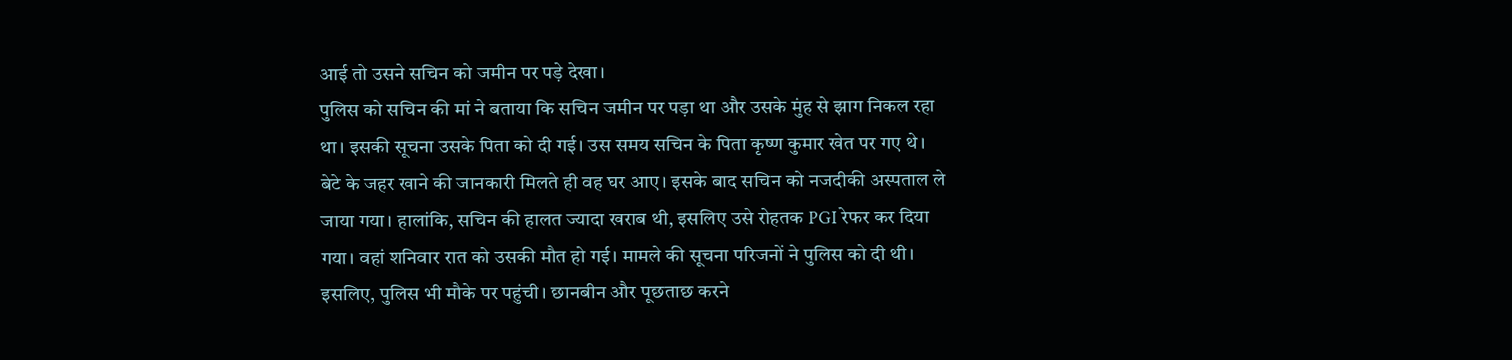आई तो उसने सचिन को जमीन पर पड़े देखा।
पुलिस को सचिन की मां ने बताया कि सचिन जमीन पर पड़ा था और उसके मुंह से झाग निकल रहा था। इसकी सूचना उसके पिता को दी गई। उस समय सचिन के पिता कृष्ण कुमार खेत पर गए थे। बेटे के जहर खाने की जानकारी मिलते ही वह घर आए। इसके बाद सचिन को नजदीकी अस्पताल ले जाया गया। हालांकि, सचिन की हालत ज्यादा खराब थी, इसलिए उसे रोहतक PGI रेफर कर दिया गया। वहां शनिवार रात को उसकी मौत हो गई। मामले की सूचना परिजनों ने पुलिस को दी थी। इसलिए, पुलिस भी मौके पर पहुंची। छानबीन और पूछताछ करने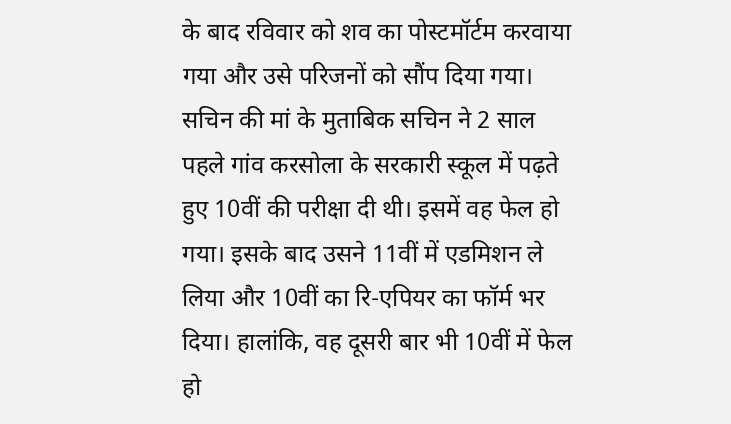के बाद रविवार को शव का पोस्टमॉर्टम करवाया गया और उसे परिजनों को सौंप दिया गया।
सचिन की मां के मुताबिक सचिन ने 2 साल पहले गांव करसोला के सरकारी स्कूल में पढ़ते हुए 10वीं की परीक्षा दी थी। इसमें वह फेल हो गया। इसके बाद उसने 11वीं में एडमिशन ले लिया और 10वीं का रि-एपियर का फॉर्म भर दिया। हालांकि, वह दूसरी बार भी 10वीं में फेल हो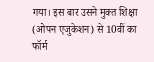गया। इस बार उसने मुक्त शिक्षा (ओपन एजुकेशन) से 10वीं का फॉर्म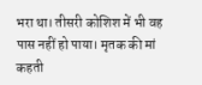भरा था। तीसरी कोशिश में भी वह पास नहीं हो पाया। मृतक की मां कहती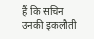हैं कि सचिन उनकी इकलौती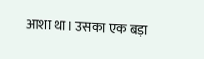आशा था। उसका एक बड़ा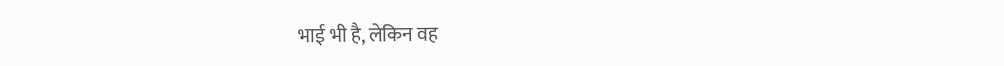भाई भी है, लेकिन वह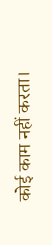कोई काम नहीं करता।